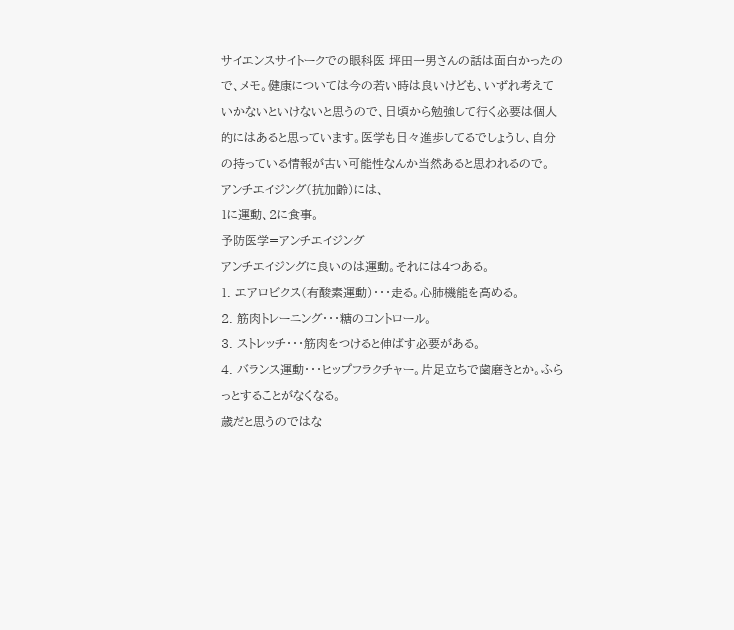サイエンスサイトークでの眼科医 坪田一男さんの話は面白かったので、メモ。健康については今の若い時は良いけども、いずれ考えていかないといけないと思うので、日頃から勉強して行く必要は個人的にはあると思っています。医学も日々進歩してるでしょうし、自分の持っている情報が古い可能性なんか当然あると思われるので。
アンチエイジング(抗加齢)には、
1に運動、2に食事。
予防医学=アンチエイジング
アンチエイジングに良いのは運動。それには4つある。
1. エアロビクス(有酸素運動)・・・走る。心肺機能を高める。
2. 筋肉トレーニング・・・糖のコントロール。
3. ストレッチ・・・筋肉をつけると伸ばす必要がある。
4. バランス運動・・・ヒップフラクチャー。片足立ちで歯磨きとか。ふらっとすることがなくなる。
歳だと思うのではな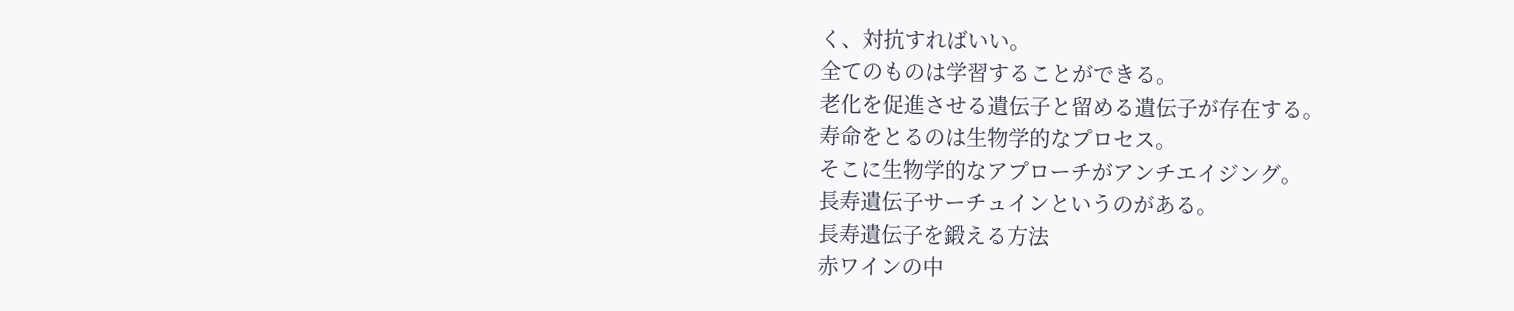く、対抗すればいい。
全てのものは学習することができる。
老化を促進させる遺伝子と留める遺伝子が存在する。
寿命をとるのは生物学的なプロセス。
そこに生物学的なアプローチがアンチエイジング。
長寿遺伝子サーチュインというのがある。
長寿遺伝子を鍛える方法
赤ワインの中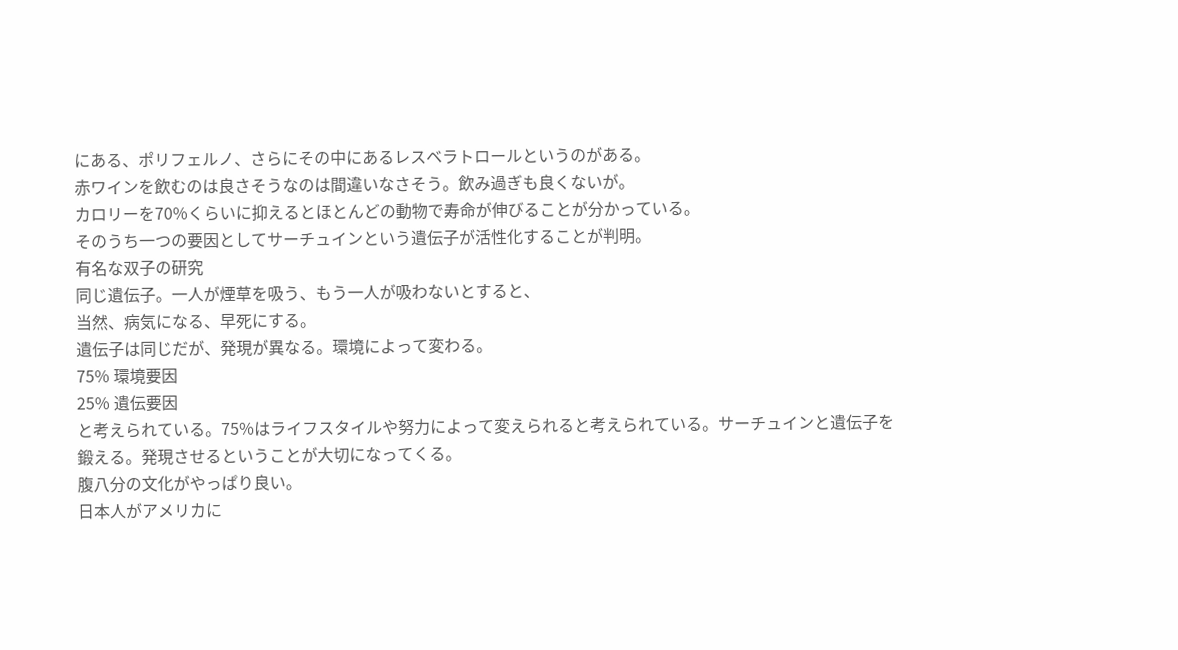にある、ポリフェルノ、さらにその中にあるレスベラトロールというのがある。
赤ワインを飲むのは良さそうなのは間違いなさそう。飲み過ぎも良くないが。
カロリーを70%くらいに抑えるとほとんどの動物で寿命が伸びることが分かっている。
そのうち一つの要因としてサーチュインという遺伝子が活性化することが判明。
有名な双子の研究
同じ遺伝子。一人が煙草を吸う、もう一人が吸わないとすると、
当然、病気になる、早死にする。
遺伝子は同じだが、発現が異なる。環境によって変わる。
75% 環境要因
25% 遺伝要因
と考えられている。75%はライフスタイルや努力によって変えられると考えられている。サーチュインと遺伝子を鍛える。発現させるということが大切になってくる。
腹八分の文化がやっぱり良い。
日本人がアメリカに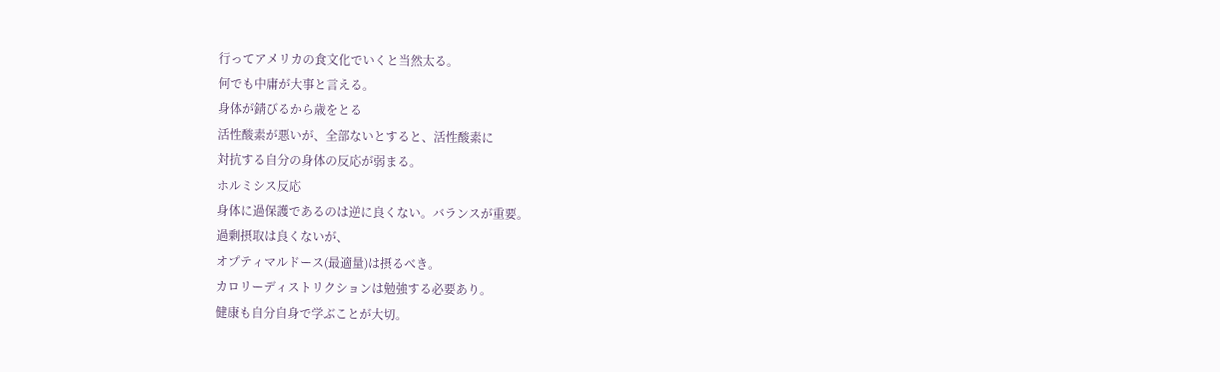行ってアメリカの食文化でいくと当然太る。
何でも中庸が大事と言える。
身体が錆びるから歳をとる
活性酸素が悪いが、全部ないとすると、活性酸素に
対抗する自分の身体の反応が弱まる。
ホルミシス反応
身体に過保護であるのは逆に良くない。バランスが重要。
過剰摂取は良くないが、
オプティマルドース(最適量)は摂るべき。
カロリーディストリクションは勉強する必要あり。
健康も自分自身で学ぶことが大切。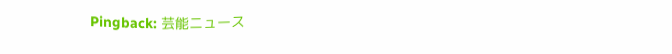Pingback: 芸能ニュース